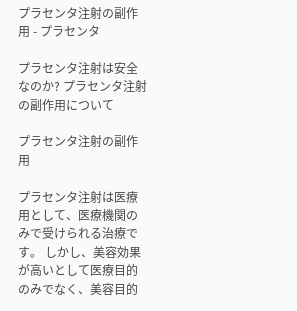プラセンタ注射の副作用 - プラセンタ

プラセンタ注射は安全なのか? プラセンタ注射の副作用について

プラセンタ注射の副作用

プラセンタ注射は医療用として、医療機関のみで受けられる治療です。 しかし、美容効果が高いとして医療目的のみでなく、美容目的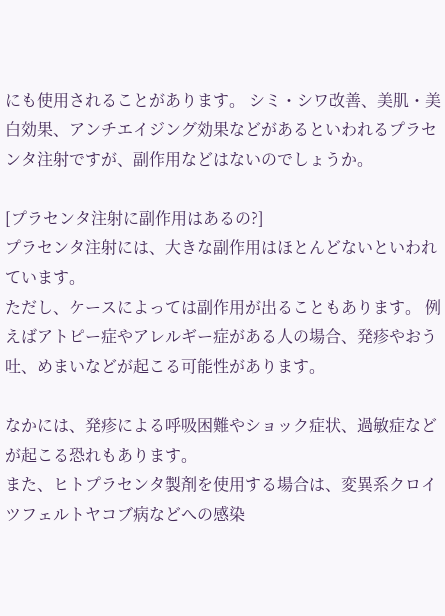にも使用されることがあります。 シミ・シワ改善、美肌・美白効果、アンチエイジング効果などがあるといわれるプラセンタ注射ですが、副作用などはないのでしょうか。

[プラセンタ注射に副作用はあるの?]
プラセンタ注射には、大きな副作用はほとんどないといわれています。
ただし、ケースによっては副作用が出ることもあります。 例えばアトピー症やアレルギー症がある人の場合、発疹やおう吐、めまいなどが起こる可能性があります。

なかには、発疹による呼吸困難やショック症状、過敏症などが起こる恐れもあります。
また、ヒトプラセンタ製剤を使用する場合は、変異系クロイツフェルトヤコブ病などへの感染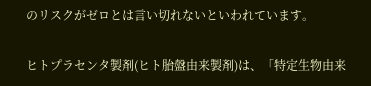のリスクがゼロとは言い切れないといわれています。

ヒトプラセンタ製剤(ヒト胎盤由来製剤)は、「特定生物由来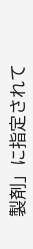製剤」に指定されて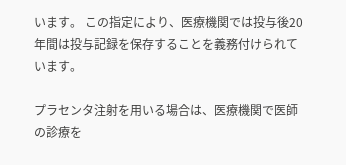います。 この指定により、医療機関では投与後20年間は投与記録を保存することを義務付けられています。

プラセンタ注射を用いる場合は、医療機関で医師の診療を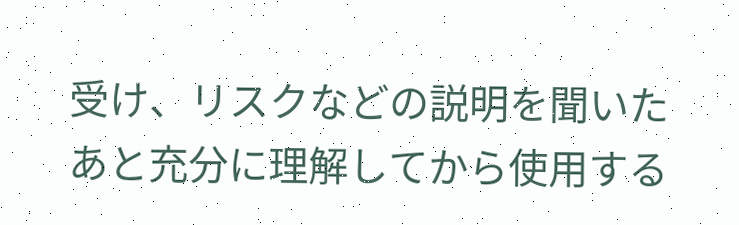受け、リスクなどの説明を聞いたあと充分に理解してから使用する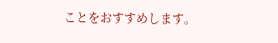ことをおすすめします。